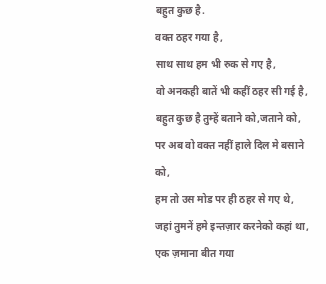बहुत कुछ है.
वक्त ठहर गया है,
साथ साथ हम भी रुक से गए है,
वो अनकही बातें भी कहीं ठहर सी गई है,
बहुत कुछ है तुम्हें बताने को,जताने को,
पर अब वो वक्त नहीं हाले दिल मे बसाने को,
हम तो उस मोड पर ही ठहर से गए थे,
जहां तुमनें हमे इन्तज़ार करनेको कहां था,
एक ज़माना बीत गया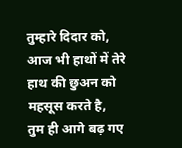तुम्हारे दिदार को,
आज भी हाथों में तेरे हाथ की छुअन को महसूस करते है,
तुम ही आगे बढ़ गए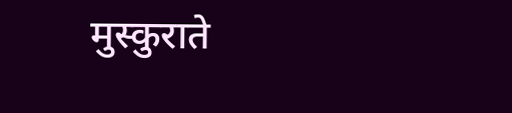मुस्कुराते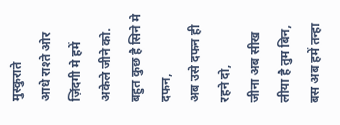मुस्कुराते
आधे राश्ते ओर ज़िंदगी मे हमें अकेले जीने को.
बहुत कुछ है सिने मे दफन,
अब उसे दफन ही रहने दो,
जीना अब सीख लीया है तुम बिन,
बस अब हमें तन्हा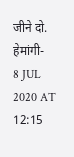जीने दो.
हेमांगी-
8 JUL 2020 AT 12:15